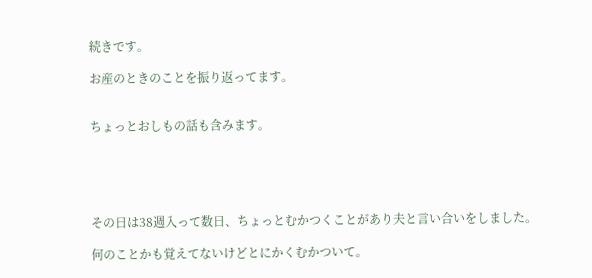続きです。

お産のときのことを振り返ってます。


ちょっとおしもの話も含みます。





その日は38週入って数日、ちょっとむかつくことがあり夫と言い合いをしました。

何のことかも覚えてないけどとにかくむかついて。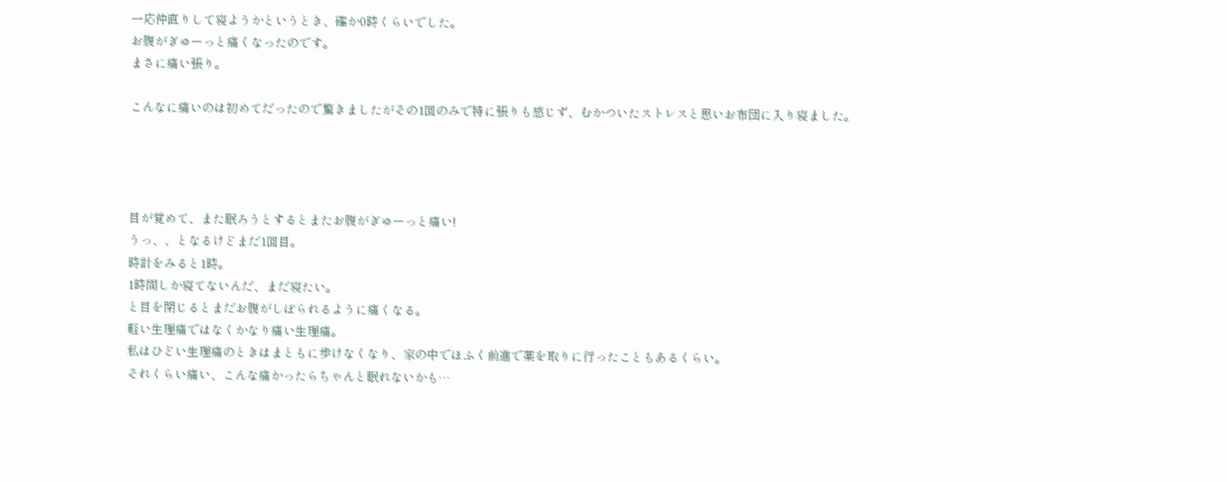一応仲直りして寝ようかというとき、確か0時くらいでした。
お腹がぎゅーっと痛くなったのです。
まさに痛い張り。

こんなに痛いのは初めてだったので驚きましたがその1回のみで特に張りも感じず、むかついたストレスと思いお布団に入り寝ました。




目が覚めて、また眠ろうとするとまたお腹がぎゅーっと痛い!
うっ、、となるけどまだ1回目。
時計をみると1時。
1時間しか寝てないんだ、まだ寝たい。
と目を閉じるとまだお腹がしぼられるように痛くなる。
軽い生理痛ではなくかなり痛い生理痛。
私はひどい生理痛のときはまともに歩けなくなり、家の中でほふく前進で薬を取りに行ったこともあるくらい。
それくらい痛い、こんな痛かったらちゃんと眠れないかも…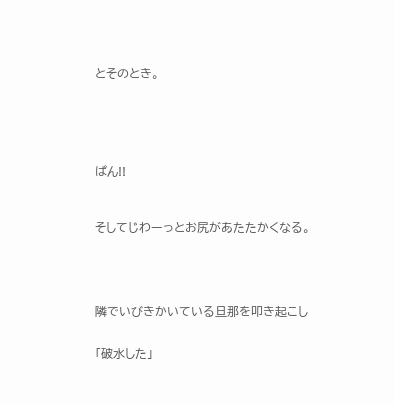とそのとき。






ぱん!!



そしてじわーっとお尻があたたかくなる。





隣でいびきかいている旦那を叩き起こし


「破水した」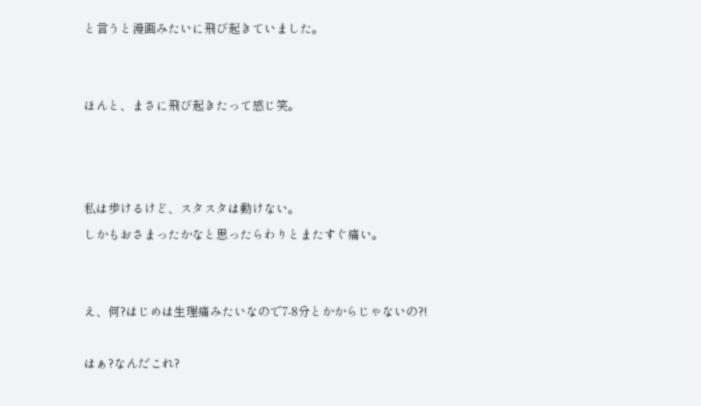と言うと漫画みたいに飛び起きていました。


ほんと、まさに飛び起きたって感じ笑。



私は歩けるけど、スタスタは動けない。
しかもおさまったかなと思ったらわりとまたすぐ痛い。


え、何?はじめは生理痛みたいなので7-8分とかからじゃないの?!

はぁ?なんだこれ?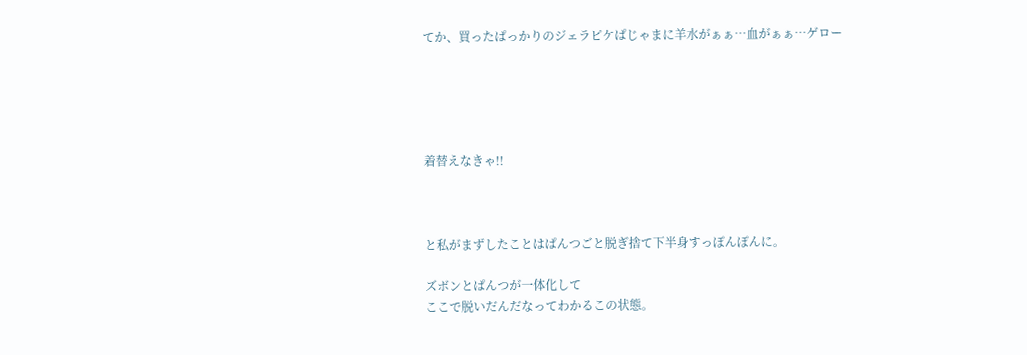てか、買ったぱっかりのジェラピケぱじゃまに羊水がぁぁ…血がぁぁ…ゲロー





着替えなきゃ!!



と私がまずしたことはぱんつごと脱ぎ捨て下半身すっぽんぽんに。

ズボンとぱんつが一体化して
ここで脱いだんだなってわかるこの状態。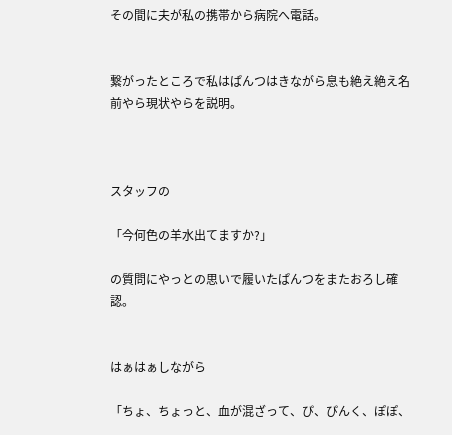その間に夫が私の携帯から病院へ電話。


繋がったところで私はぱんつはきながら息も絶え絶え名前やら現状やらを説明。



スタッフの

「今何色の羊水出てますか?」

の質問にやっとの思いで履いたぱんつをまたおろし確認。


はぁはぁしながら

「ちょ、ちょっと、血が混ざって、ぴ、ぴんく、ぽぽ、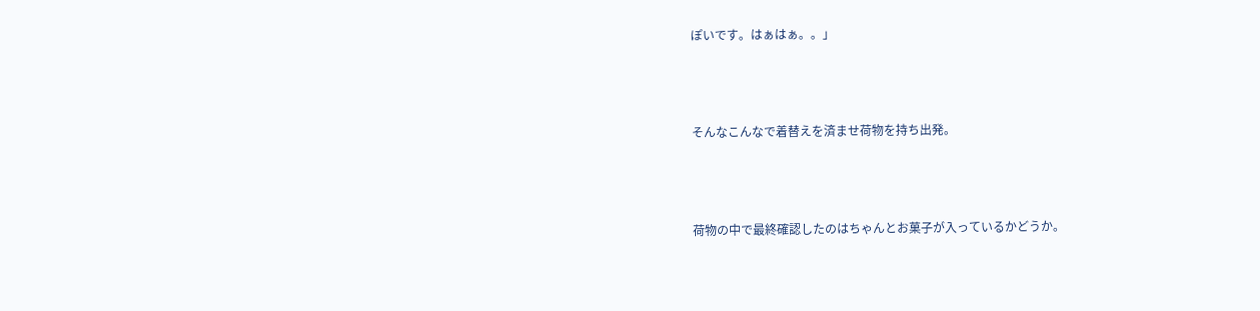ぽいです。はぁはぁ。。」



そんなこんなで着替えを済ませ荷物を持ち出発。



荷物の中で最終確認したのはちゃんとお菓子が入っているかどうか。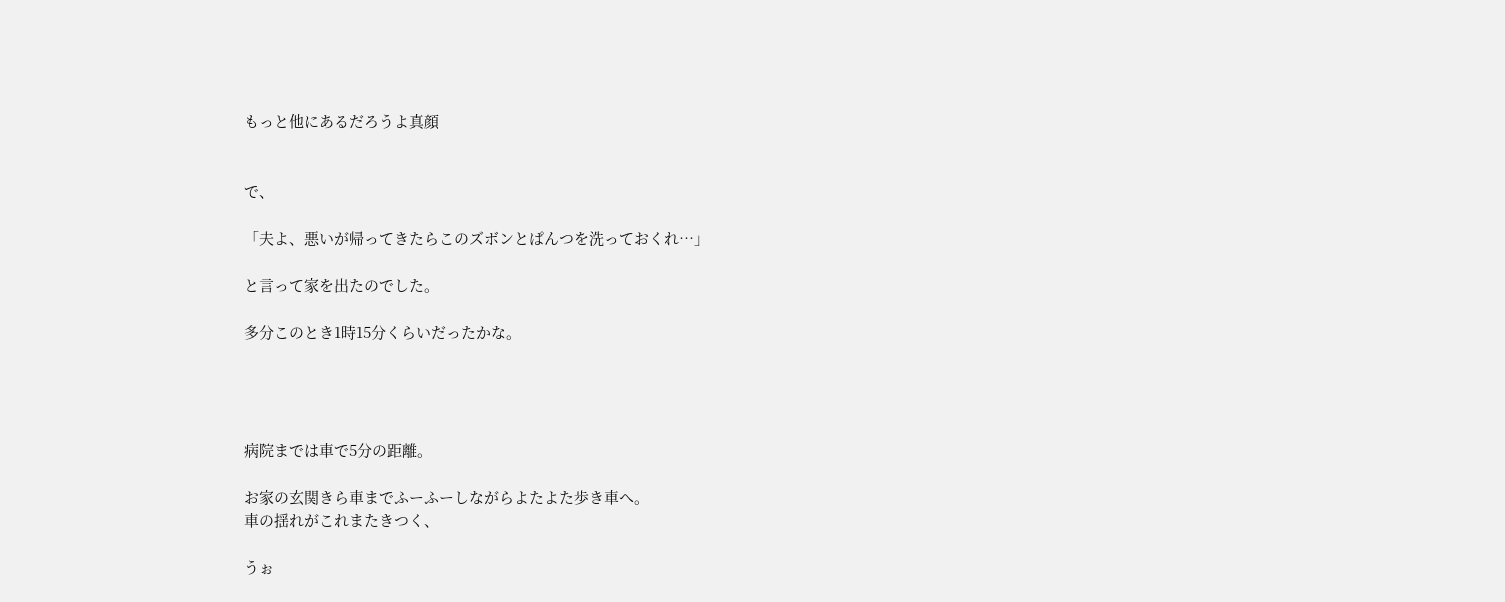もっと他にあるだろうよ真顔


で、

「夫よ、悪いが帰ってきたらこのズボンとぱんつを洗っておくれ…」

と言って家を出たのでした。

多分このとき1時15分くらいだったかな。




病院までは車で5分の距離。

お家の玄関きら車までふーふーしながらよたよた歩き車へ。
車の揺れがこれまたきつく、

うぉ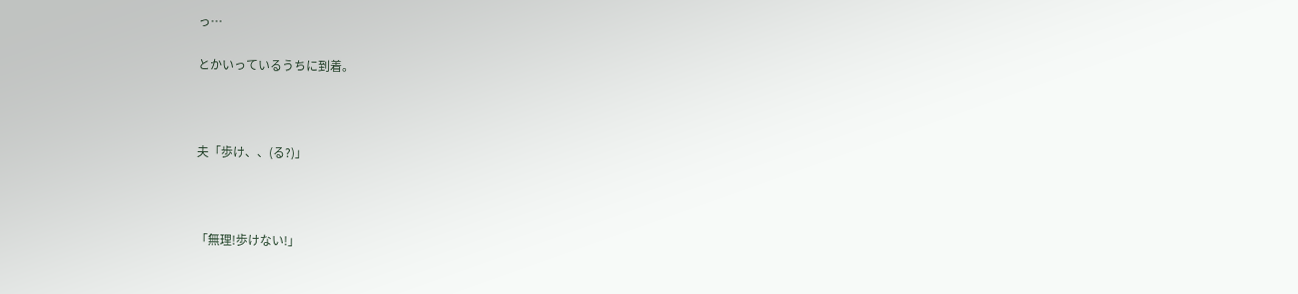っ…

とかいっているうちに到着。



夫「歩け、、(る?)」



「無理!歩けない!」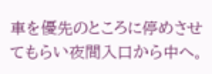車を優先のところに停めさせてもらい夜間入口から中へ。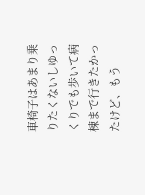車椅子はあまり乗りたくないしゆっくりでも歩いて病棟まで行きたかったけど、もう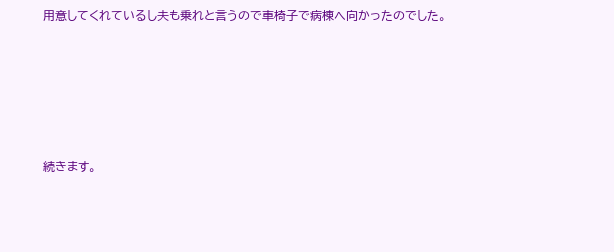用意してくれているし夫も乗れと言うので車椅子で病棟へ向かったのでした。






続きます。